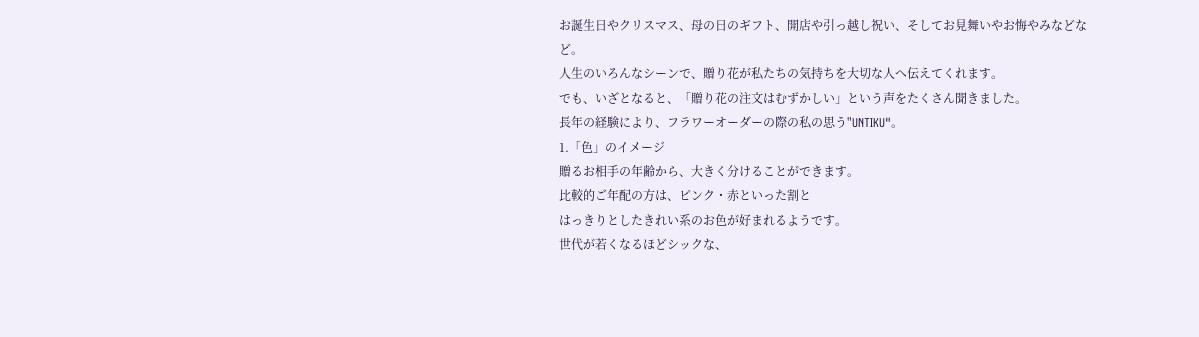お誕生日やクリスマス、母の日のギフト、開店や引っ越し祝い、そしてお見舞いやお悔やみなどなど。
人生のいろんなシーンで、贈り花が私たちの気持ちを大切な人へ伝えてくれます。
でも、いざとなると、「贈り花の注文はむずかしい」という声をたくさん聞きました。
長年の経験により、フラワーオーダーの際の私の思う"UNTIKU"。
1.「色」のイメージ
贈るお相手の年齢から、大きく分けることができます。
比較的ご年配の方は、ピンク・赤といった割と
はっきりとしたきれい系のお色が好まれるようです。
世代が若くなるほどシックな、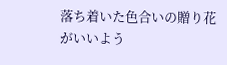落ち着いた色合いの贈り花がいいよう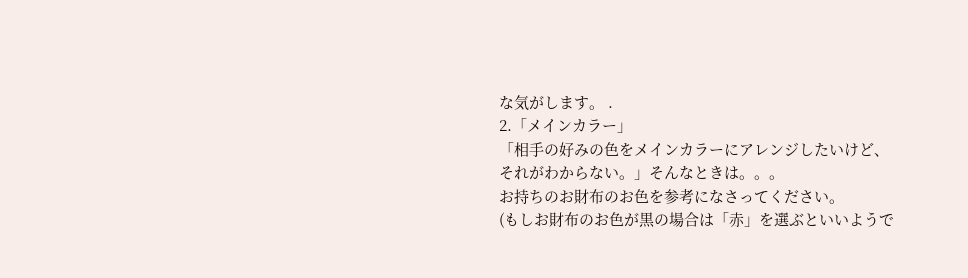な気がします。 .
2.「メインカラー」
「相手の好みの色をメインカラーにアレンジしたいけど、
それがわからない。」そんなときは。。。
お持ちのお財布のお色を参考になさってください。
(もしお財布のお色が黒の場合は「赤」を選ぶといいようで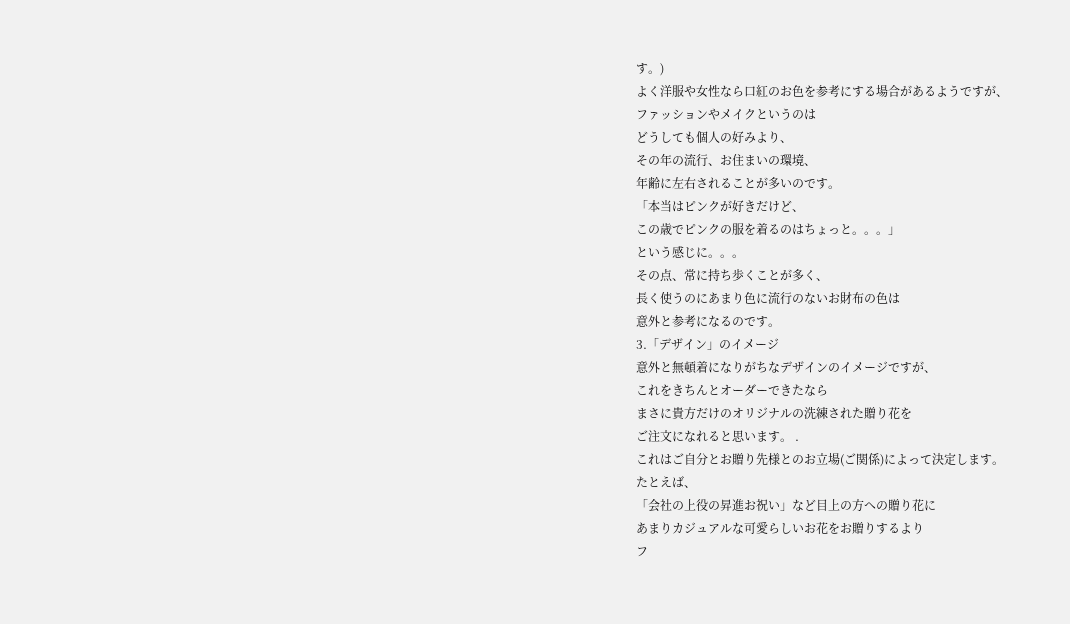す。)
よく洋服や女性なら口紅のお色を参考にする場合があるようですが、
ファッションやメイクというのは
どうしても個人の好みより、
その年の流行、お住まいの環境、
年齢に左右されることが多いのです。
「本当はピンクが好きだけど、
この歳でピンクの服を着るのはちょっと。。。」
という感じに。。。
その点、常に持ち歩くことが多く、
長く使うのにあまり色に流行のないお財布の色は
意外と参考になるのです。
3.「デザイン」のイメージ
意外と無頓着になりがちなデザインのイメージですが、
これをきちんとオーダーできたなら
まさに貴方だけのオリジナルの洗練された贈り花を
ご注文になれると思います。 .
これはご自分とお贈り先様とのお立場(ご関係)によって決定します。
たとえば、
「会社の上役の昇進お祝い」など目上の方への贈り花に
あまりカジュアルな可愛らしいお花をお贈りするより
フ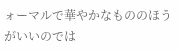ォーマルで華やかなもののほうがいいのでは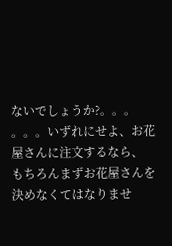ないでしょうか?。。。
。。。いずれにせよ、お花屋さんに注文するなら、
もちろんまずお花屋さんを決めなくてはなりませ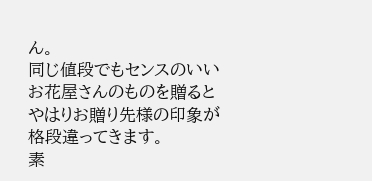ん。
同じ値段でもセンスのいいお花屋さんのものを贈ると
やはりお贈り先様の印象が格段違ってきます。
素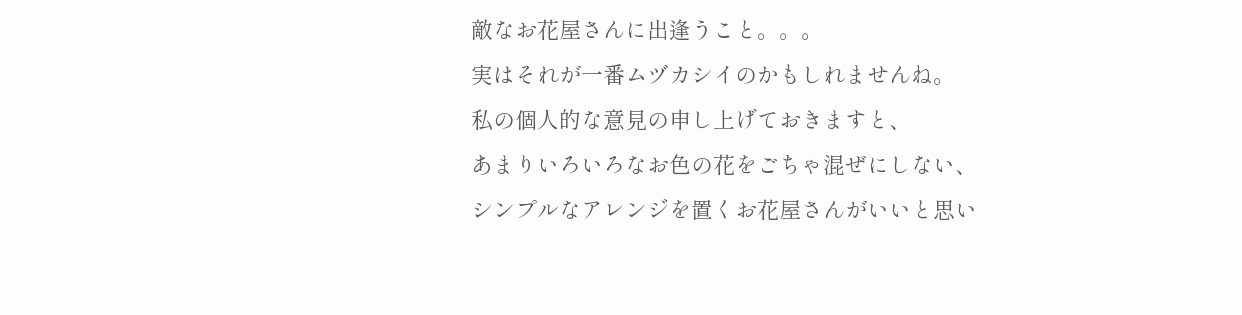敵なお花屋さんに出逢うこと。。。
実はそれが一番ムヅカシイのかもしれませんね。
私の個人的な意見の申し上げておきますと、
あまりいろいろなお色の花をごちゃ混ぜにしない、
シンプルなアレンジを置くお花屋さんがいいと思い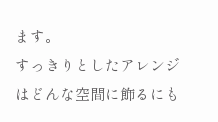ます。
すっきりとしたアレンジはどんな空間に飾るにも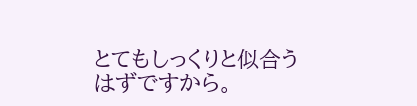とてもしっくりと似合うはずですから。